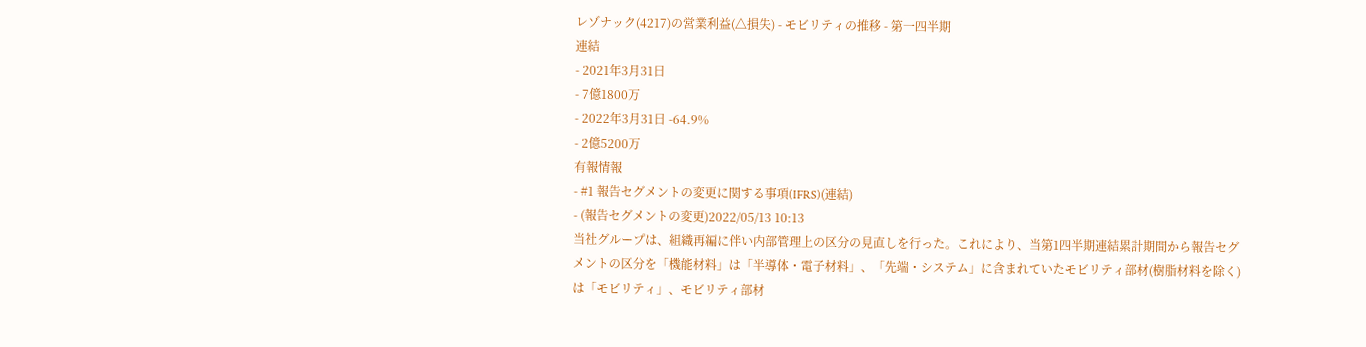レゾナック(4217)の営業利益(△損失) - モビリティの推移 - 第一四半期
連結
- 2021年3月31日
- 7億1800万
- 2022年3月31日 -64.9%
- 2億5200万
有報情報
- #1 報告セグメントの変更に関する事項(IFRS)(連結)
- (報告セグメントの変更)2022/05/13 10:13
当社グループは、組織再編に伴い内部管理上の区分の見直しを行った。これにより、当第1四半期連結累計期間から報告セグメントの区分を「機能材料」は「半導体・電子材料」、「先端・システム」に含まれていたモビリティ部材(樹脂材料を除く)は「モビリティ」、モビリティ部材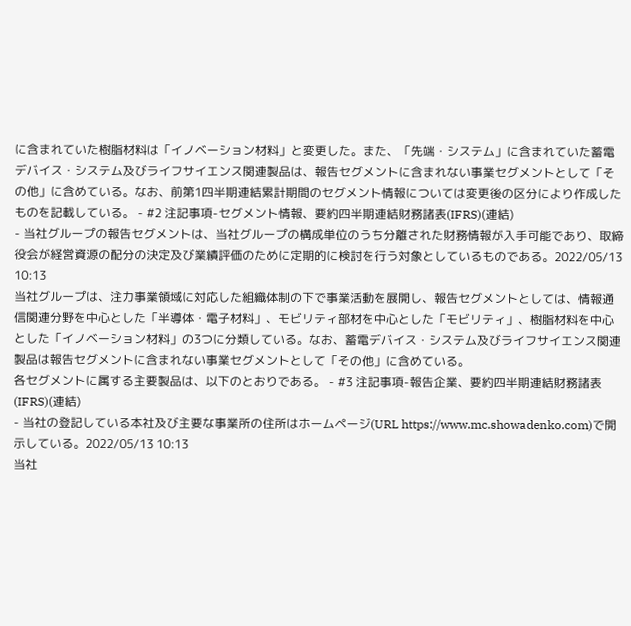に含まれていた樹脂材料は「イノベーション材料」と変更した。また、「先端・システム」に含まれていた蓄電デバイス・システム及びライフサイエンス関連製品は、報告セグメントに含まれない事業セグメントとして「その他」に含めている。なお、前第1四半期連結累計期間のセグメント情報については変更後の区分により作成したものを記載している。 - #2 注記事項-セグメント情報、要約四半期連結財務諸表(IFRS)(連結)
- 当社グループの報告セグメントは、当社グループの構成単位のうち分離された財務情報が入手可能であり、取締役会が経営資源の配分の決定及び業績評価のために定期的に検討を行う対象としているものである。2022/05/13 10:13
当社グループは、注力事業領域に対応した組織体制の下で事業活動を展開し、報告セグメントとしては、情報通信関連分野を中心とした「半導体・電子材料」、モビリティ部材を中心とした「モビリティ」、樹脂材料を中心とした「イノベーション材料」の3つに分類している。なお、蓄電デバイス・システム及びライフサイエンス関連製品は報告セグメントに含まれない事業セグメントとして「その他」に含めている。
各セグメントに属する主要製品は、以下のとおりである。 - #3 注記事項-報告企業、要約四半期連結財務諸表(IFRS)(連結)
- 当社の登記している本社及び主要な事業所の住所はホームページ(URL https://www.mc.showadenko.com)で開示している。2022/05/13 10:13
当社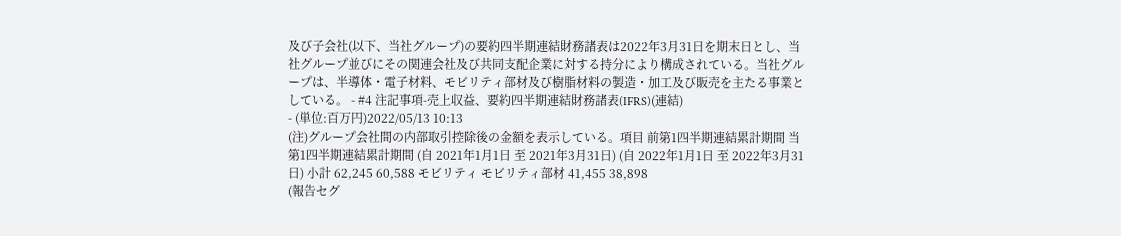及び子会社(以下、当社グループ)の要約四半期連結財務諸表は2022年3月31日を期末日とし、当社グループ並びにその関連会社及び共同支配企業に対する持分により構成されている。当社グループは、半導体・電子材料、モビリティ部材及び樹脂材料の製造・加工及び販売を主たる事業としている。 - #4 注記事項-売上収益、要約四半期連結財務諸表(IFRS)(連結)
- (単位:百万円)2022/05/13 10:13
(注)グループ会社間の内部取引控除後の金額を表示している。項目 前第1四半期連結累計期間 当第1四半期連結累計期間 (自 2021年1月1日 至 2021年3月31日) (自 2022年1月1日 至 2022年3月31日) 小計 62,245 60,588 モビリティ モビリティ部材 41,455 38,898
(報告セグ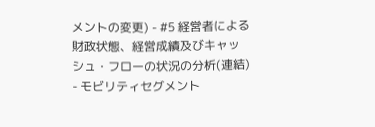メントの変更) - #5 経営者による財政状態、経営成績及びキャッシュ・フローの状況の分析(連結)
- モビリティセグメント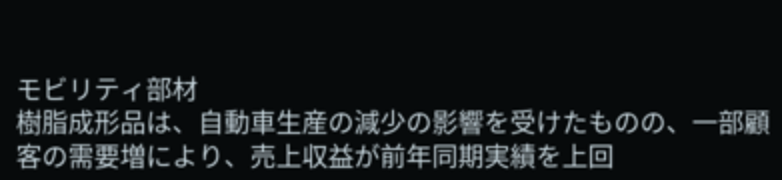モビリティ部材
樹脂成形品は、自動車生産の減少の影響を受けたものの、一部顧客の需要増により、売上収益が前年同期実績を上回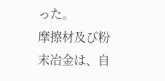った。
摩擦材及び粉末冶金は、自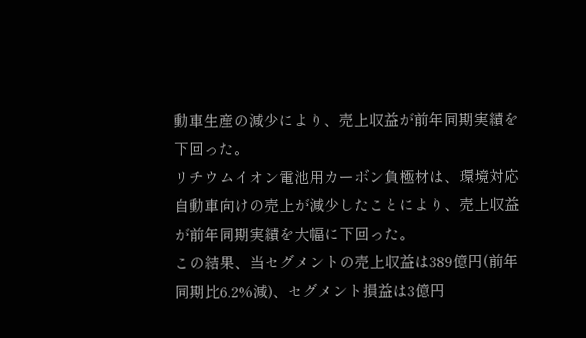動車生産の減少により、売上収益が前年同期実績を下回った。
リチウムイオン電池用カーボン負極材は、環境対応自動車向けの売上が減少したことにより、売上収益が前年同期実績を大幅に下回った。
この結果、当セグメントの売上収益は389億円(前年同期比6.2%減)、セグメント損益は3億円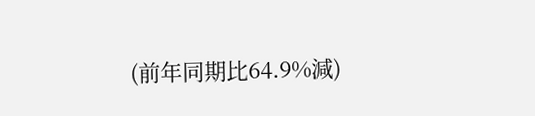(前年同期比64.9%減)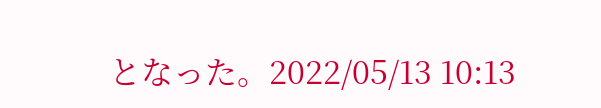となった。2022/05/13 10:13